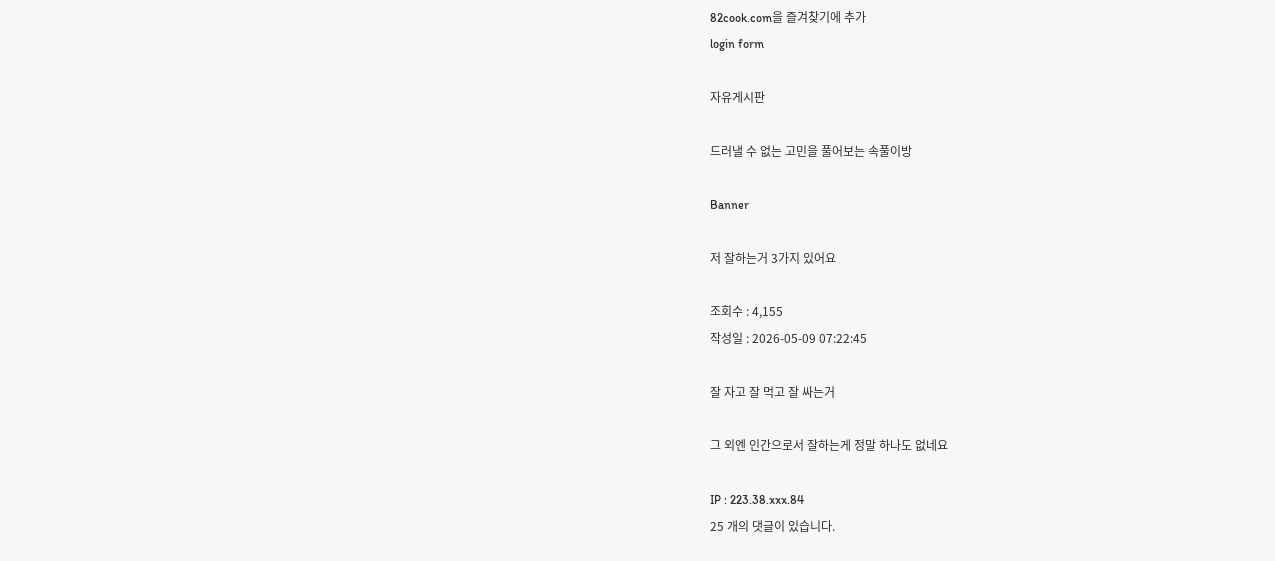82cook.com을 즐겨찾기에 추가
login form

자유게시판

드러낼 수 없는 고민을 풀어보는 속풀이방

Banner

저 잘하는거 3가지 있어요

조회수 : 4,155
작성일 : 2026-05-09 07:22:45

잘 자고 잘 먹고 잘 싸는거

그 외엔 인간으로서 잘하는게 정말 하나도 없네요

IP : 223.38.xxx.84
25 개의 댓글이 있습니다.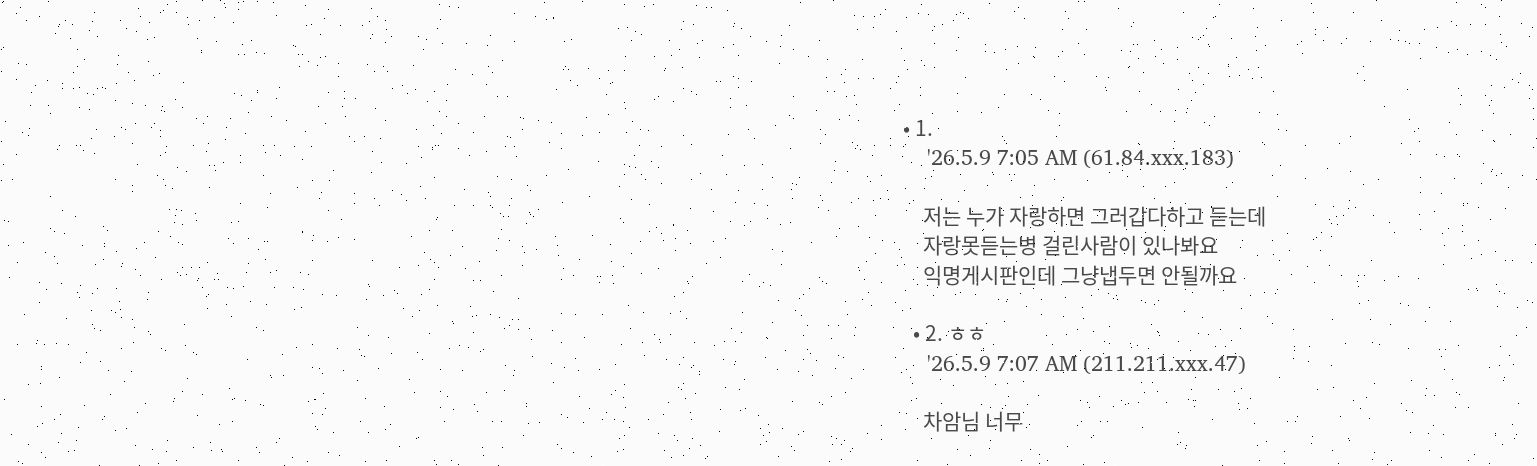• 1.
    '26.5.9 7:05 AM (61.84.xxx.183)

    저는 누가 자랑하면 그러갑다하고 듣는데
    자랑못듣는병 걸린사람이 있나봐요
    익명게시판인데 그냥냅두면 안될까요

  • 2. ㅎㅎ
    '26.5.9 7:07 AM (211.211.xxx.47)

    차암님 너무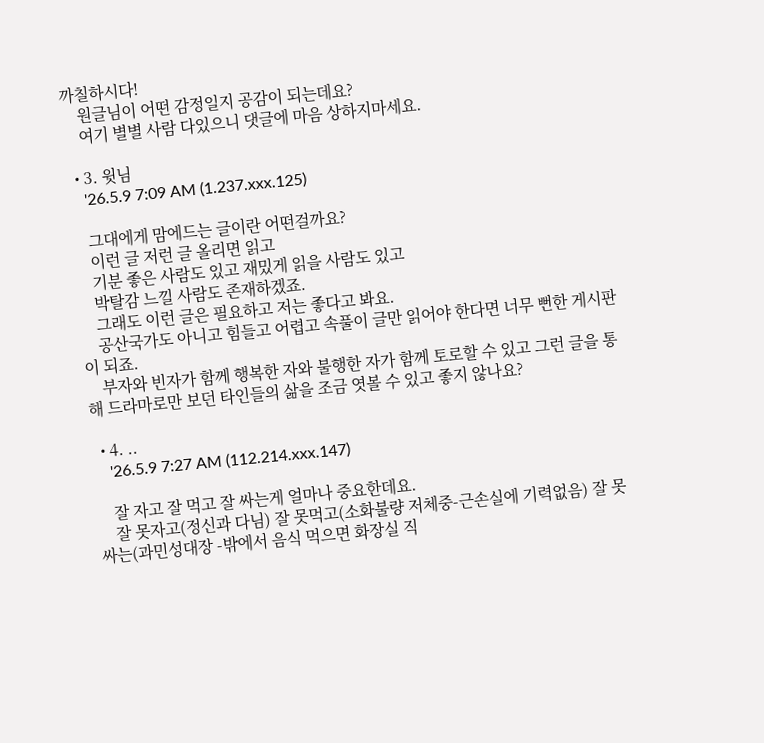까칠하시다!
    원글님이 어떤 감정일지 공감이 되는데요?
    여기 별별 사람 다있으니 댓글에 마음 상하지마세요.

  • 3. 윗님
    '26.5.9 7:09 AM (1.237.xxx.125)

    그대에게 맘에드는 글이란 어떤걸까요?
    이런 글 저런 글 올리면 읽고
    기분 좋은 사람도 있고 재밌게 읽을 사람도 있고
    박탈감 느낄 사람도 존재하겠죠.
    그래도 이런 글은 필요하고 저는 좋다고 봐요.
    공산국가도 아니고 힘들고 어렵고 속풀이 글만 읽어야 한다면 너무 뻔한 게시판이 되죠.
    부자와 빈자가 함께 행복한 자와 불행한 자가 함께 토로할 수 있고 그런 글을 통해 드라마로만 보던 타인들의 삶을 조금 엿볼 수 있고 좋지 않나요?

  • 4. ..
    '26.5.9 7:27 AM (112.214.xxx.147)

    잘 자고 잘 먹고 잘 싸는게 얼마나 중요한데요.
    잘 못자고(정신과 다님) 잘 못먹고(소화불량 저체중-근손실에 기력없음) 잘 못싸는(과민성대장 -밖에서 음식 먹으면 화장실 직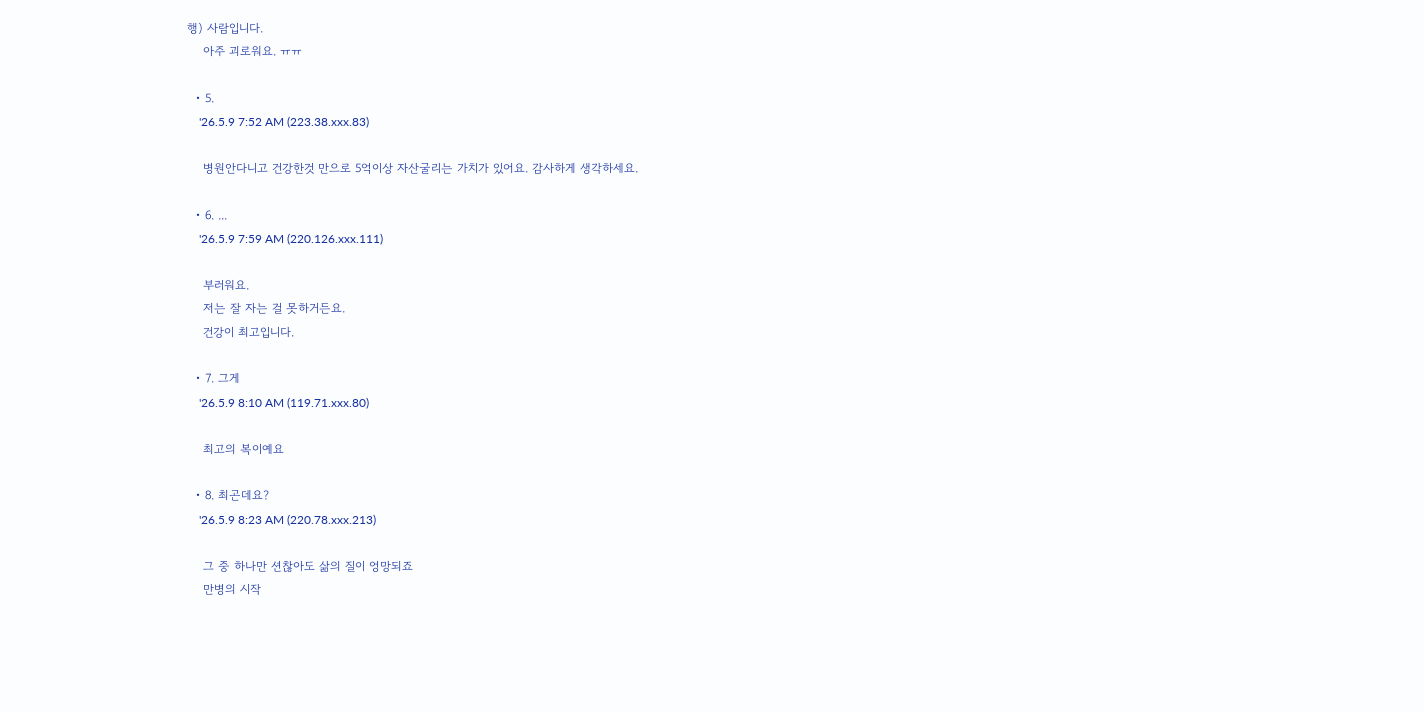행) 사람입니다.
    아주 괴로워요. ㅠㅠ

  • 5.
    '26.5.9 7:52 AM (223.38.xxx.83)

    병원안다니고 건강한것 만으로 5억이상 자산굴리는 가치가 있어요. 감사하게 생각하세요.

  • 6. ...
    '26.5.9 7:59 AM (220.126.xxx.111)

    부러워요.
    저는 잘 자는 걸 못하거든요.
    건강이 최고입니다.

  • 7. 그게
    '26.5.9 8:10 AM (119.71.xxx.80)

    최고의 복이예요

  • 8. 최곤데요?
    '26.5.9 8:23 AM (220.78.xxx.213)

    그 중 하나만 션찮아도 삶의 질이 엉망되죠
    만병의 시작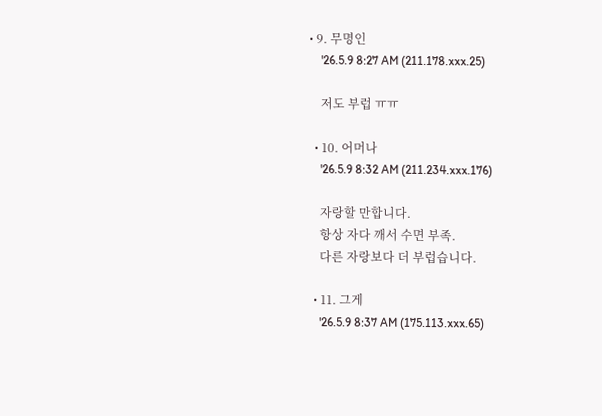• 9. 무명인
    '26.5.9 8:27 AM (211.178.xxx.25)

    저도 부럽 ㅠㅠ

  • 10. 어머나
    '26.5.9 8:32 AM (211.234.xxx.176)

    자랑할 만합니다.
    항상 자다 깨서 수면 부족.
    다른 자랑보다 더 부럽습니다.

  • 11. 그게
    '26.5.9 8:37 AM (175.113.xxx.65)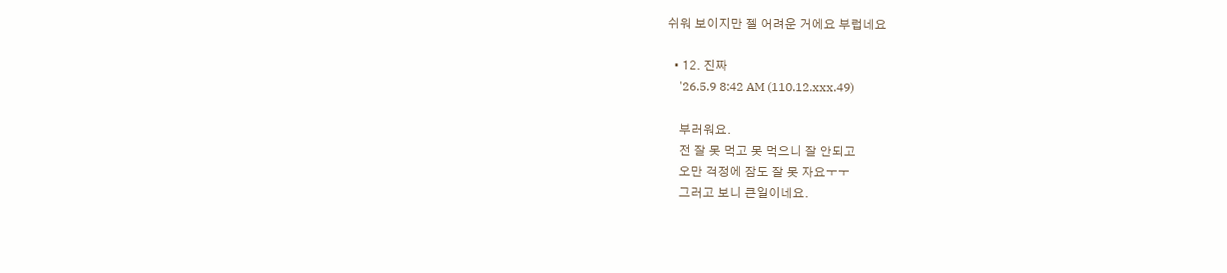쉬워 보이지만 젤 어려운 거에요 부럽네요

  • 12. 진짜
    '26.5.9 8:42 AM (110.12.xxx.49)

    부러워요.
    전 잘 못 먹고 못 먹으니 잘 안되고
    오만 걱정에 잠도 잘 못 자요ㅜㅜ
    그러고 보니 큰일이네요.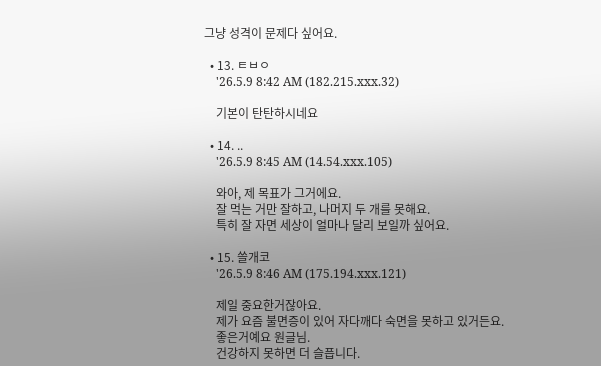그냥 성격이 문제다 싶어요.

  • 13. ㅌㅂㅇ
    '26.5.9 8:42 AM (182.215.xxx.32)

    기본이 탄탄하시네요

  • 14. ..
    '26.5.9 8:45 AM (14.54.xxx.105)

    와아, 제 목표가 그거에요.
    잘 먹는 거만 잘하고, 나머지 두 개를 못해요.
    특히 잘 자면 세상이 얼마나 달리 보일까 싶어요.

  • 15. 쓸개코
    '26.5.9 8:46 AM (175.194.xxx.121)

    제일 중요한거잖아요.
    제가 요즘 불면증이 있어 자다깨다 숙면을 못하고 있거든요.
    좋은거예요 원글님.
    건강하지 못하면 더 슬픕니다.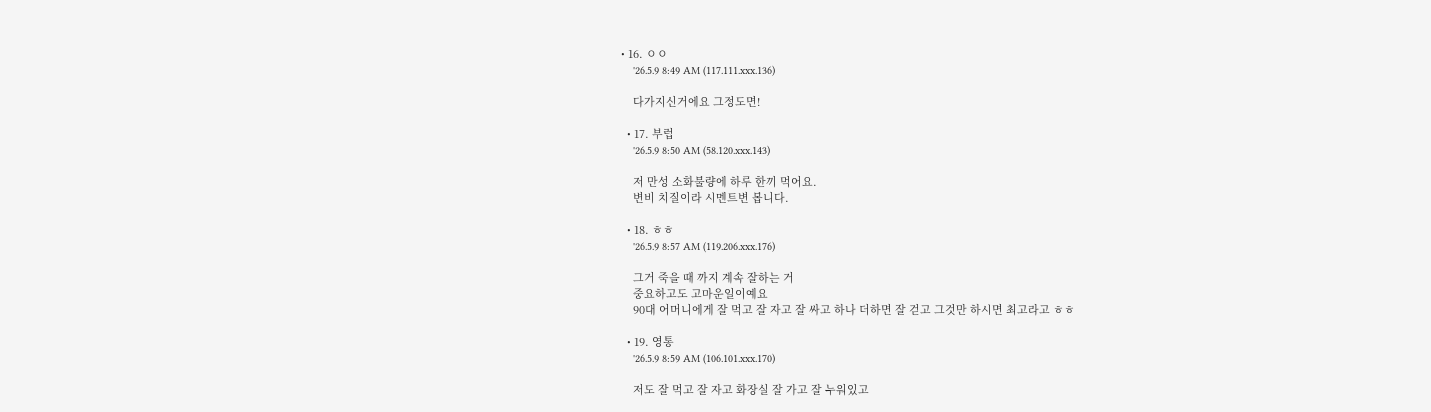• 16. ㅇㅇ
    '26.5.9 8:49 AM (117.111.xxx.136)

    다가지신거에요 그정도면!

  • 17. 부럽
    '26.5.9 8:50 AM (58.120.xxx.143)

    저 만성 소화불량에 하루 한끼 먹어요.
    변비 치질이라 시멘트변 봅니다.

  • 18. ㅎㅎ
    '26.5.9 8:57 AM (119.206.xxx.176)

    그거 죽을 때 까지 계속 잘하는 거
    중요하고도 고마운일이예요
    90대 어머니에게 잘 먹고 잘 자고 잘 싸고 하나 더하면 잘 걷고 그것만 하시면 최고라고 ㅎㅎ

  • 19. 영통
    '26.5.9 8:59 AM (106.101.xxx.170)

    저도 잘 먹고 잘 자고 화장실 잘 가고 잘 누워있고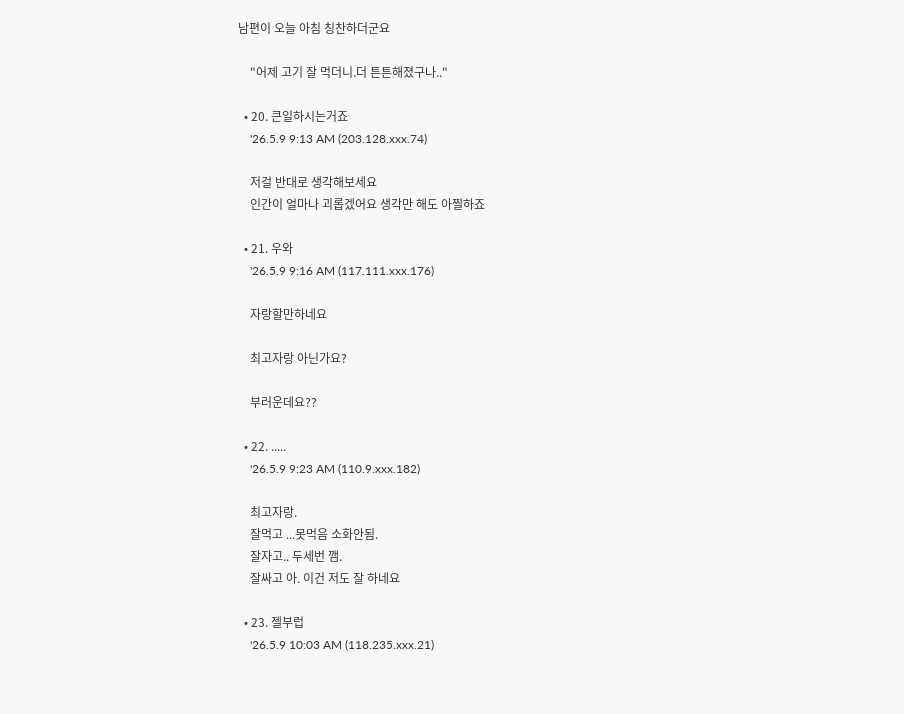남편이 오늘 아침 칭찬하더군요

    "어제 고기 잘 먹더니.더 튼튼해졌구나.."

  • 20. 큰일하시는거죠
    '26.5.9 9:13 AM (203.128.xxx.74)

    저걸 반대로 생각해보세요
    인간이 얼마나 괴롭겠어요 생각만 해도 아찔하죠

  • 21. 우와
    '26.5.9 9:16 AM (117.111.xxx.176)

    자랑할만하네요

    최고자랑 아닌가요?

    부러운데요??

  • 22. .....
    '26.5.9 9:23 AM (110.9.xxx.182)

    최고자랑.
    잘먹고 ...못먹음 소화안됨.
    잘자고.. 두세번 깸.
    잘싸고 아. 이건 저도 잘 하네요

  • 23. 젤부럽
    '26.5.9 10:03 AM (118.235.xxx.21)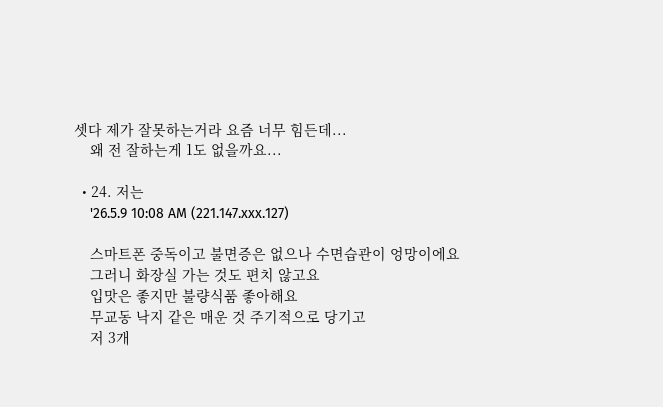셋다 제가 잘못하는거라 요즘 너무 힘든데...
    왜 전 잘하는게 1도 없을까요...

  • 24. 저는
    '26.5.9 10:08 AM (221.147.xxx.127)

    스마트폰 중독이고 불면증은 없으나 수면습관이 엉망이에요
    그러니 화장실 가는 것도 편치 않고요
    입맛은 좋지만 불량식품 좋아해요
    무교동 낙지 같은 매운 것 주기적으로 당기고
    저 3개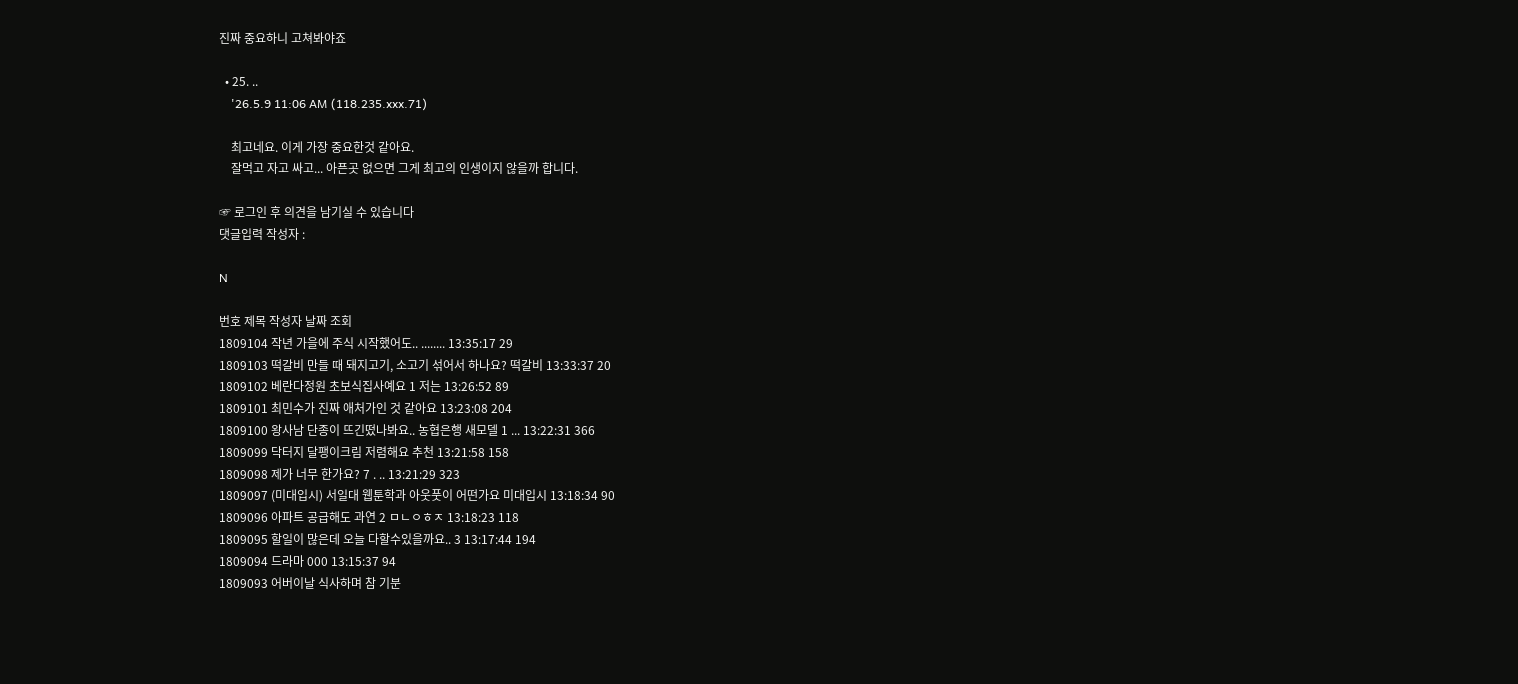진짜 중요하니 고쳐봐야죠

  • 25. ..
    '26.5.9 11:06 AM (118.235.xxx.71)

    최고네요. 이게 가장 중요한것 같아요.
    잘먹고 자고 싸고... 아픈곳 없으면 그게 최고의 인생이지 않을까 합니다.

☞ 로그인 후 의견을 남기실 수 있습니다
댓글입력 작성자 :

N

번호 제목 작성자 날짜 조회
1809104 작년 가을에 주식 시작했어도.. ........ 13:35:17 29
1809103 떡갈비 만들 때 돼지고기, 소고기 섞어서 하나요? 떡갈비 13:33:37 20
1809102 베란다정원 초보식집사예요 1 저는 13:26:52 89
1809101 최민수가 진짜 애처가인 것 같아요 13:23:08 204
1809100 왕사남 단종이 뜨긴떴나봐요.. 농협은행 새모델 1 ... 13:22:31 366
1809099 닥터지 달팽이크림 저렴해요 추천 13:21:58 158
1809098 제가 너무 한가요? 7 . .. 13:21:29 323
1809097 (미대입시) 서일대 웹툰학과 아웃풋이 어떤가요 미대입시 13:18:34 90
1809096 아파트 공급해도 과연 2 ㅁㄴㅇㅎㅈ 13:18:23 118
1809095 할일이 많은데 오늘 다할수있을까요.. 3 13:17:44 194
1809094 드라마 000 13:15:37 94
1809093 어버이날 식사하며 참 기분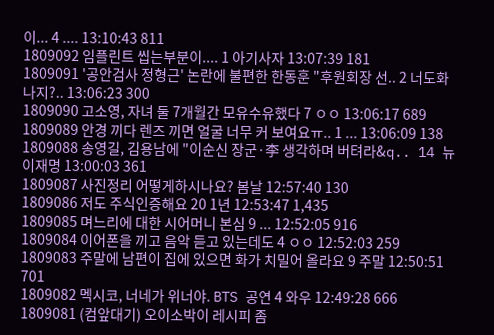이... 4 .... 13:10:43 811
1809092 임플린트 씹는부분이.... 1 아기사자 13:07:39 181
1809091 '공안검사 정형근' 논란에 불편한 한동훈 "후원회장 선.. 2 너도화나지?.. 13:06:23 300
1809090 고소영, 자녀 둘 7개월간 모유수유했다 7 ㅇㅇ 13:06:17 689
1809089 안경 끼다 렌즈 끼면 얼굴 너무 커 보여요ㅠ.. 1 ... 13:06:09 138
1809088 송영길, 김용남에 "이순신 장군·李 생각하며 버텨라&q.. 14 뉴이재명 13:00:03 361
1809087 사진정리 어떻게하시나요? 봄날 12:57:40 130
1809086 저도 주식인증해요 20 1년 12:53:47 1,435
1809085 며느리에 대한 시어머니 본심 9 ... 12:52:05 916
1809084 이어폰을 끼고 음악 듣고 있는데도 4 ㅇㅇ 12:52:03 259
1809083 주말에 남편이 집에 있으면 화가 치밀어 올라요 9 주말 12:50:51 701
1809082 멕시코, 너네가 위너야. BTS 공연 4 와우 12:49:28 666
1809081 (컴앞대기) 오이소박이 레시피 좀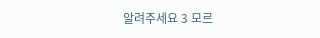알려주세요 3 모르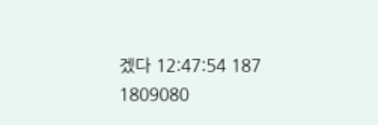겠다 12:47:54 187
1809080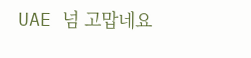UAE 넘 고맙네요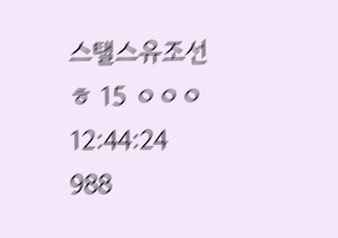스탤스유조선 ㅎ 15 ㅇㅇㅇ 12:44:24 988